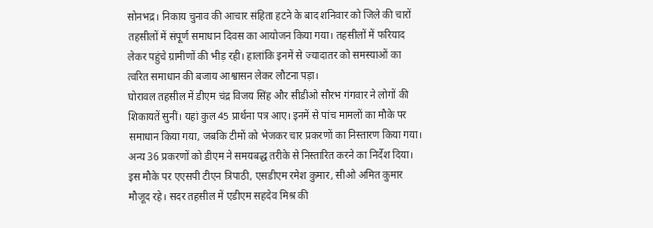सोनभद्र। निकाय चुनाव की आचार संहिता हटने के बाद शनिवार को जिले की चारों तहसीलों में संपूर्ण समाधान दिवस का आयोजन किया गया। तहसीलों में फरियाद लेकर पहुंचे ग्रामीणों की भीड़ रही। हालांकि इनमें से ज्यादातर को समस्याओं का त्वरित समाधान की बजाय आश्वासन लेकर लौटना पड़ा।
घोरावल तहसील में डीएम चंद्र विजय सिंह और सीडीओ सौरभ गंगवार ने लोगों की शिकायतें सुनीं। यहां कुल 45 प्रार्थना पत्र आए। इनमें से पांच मामलों का मौके पर समाधान किया गया, जबकि टीमों को भेजकर चार प्रकरणों का निस्तारण किया गया। अन्य 36 प्रकरणों को डीएम ने समयबद्ध तरीके से निस्तारित करने का निर्देश दिया। इस मौके पर एएसपी टीएन त्रिपाठी, एसडीएम रमेश कुमार, सीओ अमित कुमार मौजूद रहे। सदर तहसील में एडीएम सहदेव मिश्र की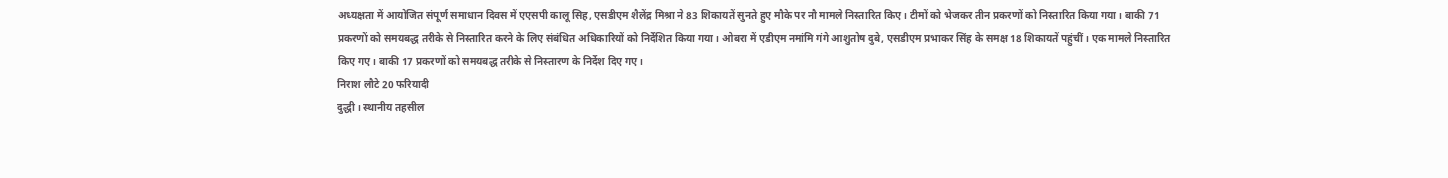अध्यक्षता में आयोजित संपूर्ण समाधान दिवस में एएसपी कालू सिह, एसडीएम शैलेंद्र मिश्रा ने 83 शिकायतें सुनते हुए मौके पर नौ मामले निस्तारित किए। टीमों को भेजकर तीन प्रकरणों को निस्तारित किया गया। बाकी 71 प्रकरणों को समयबद्ध तरीके से निस्तारित करने के लिए संबंधित अधिकारियों को निर्देशित किया गया। ओबरा में एडीएम नमांमि गंगे आशुतोष दुबे, एसडीएम प्रभाकर सिंह के समक्ष 18 शिकायतें पहुंचीं। एक मामले निस्तारित किए गए। बाकी 17 प्रकरणों को समयबद्ध तरीके से निस्तारण के निर्देश दिए गए।
निराश लौटे 20 फरियादी
दुद्धी। स्थानीय तहसील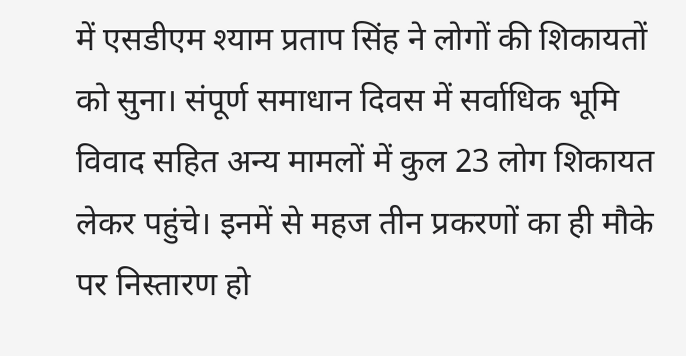में एसडीएम श्याम प्रताप सिंह ने लोगों की शिकायतों को सुना। संपूर्ण समाधान दिवस में सर्वाधिक भूमि विवाद सहित अन्य मामलों में कुल 23 लोग शिकायत लेकर पहुंचे। इनमें से महज तीन प्रकरणों का ही मौके पर निस्तारण हो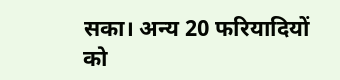सका। अन्य 20 फरियादियों को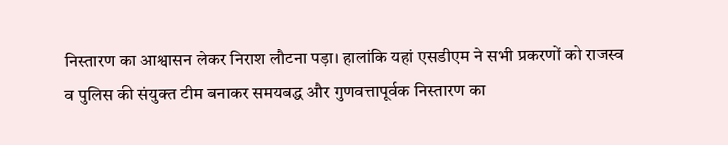निस्तारण का आश्वासन लेकर निराश लौटना पड़ा। हालांकि यहां एसडीएम ने सभी प्रकरणों को राजस्व व पुलिस की संयुक्त टीम बनाकर समयबद्ध और गुणवत्तापूर्वक निस्तारण का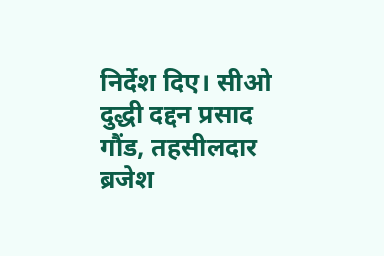निर्देश दिए। सीओ दुद्धी दद्दन प्रसाद गौंड, तहसीलदार ब्रजेश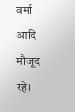वर्मा आदि मौजूद रहे।